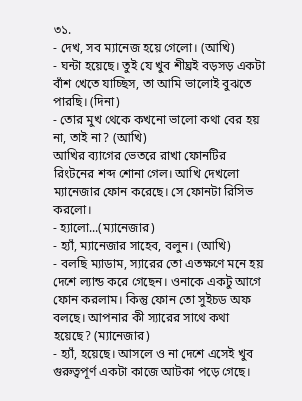৩১.
- দেখ, সব ম্যানেজ হয়ে গেলো। (আখি)
- ঘন্টা হয়েছে। তুই যে খুব শীঘ্রই বড়সড় একটা বাঁশ খেতে যাচ্ছিস, তা আমি ভালোই বুঝতে পারছি। (দিনা)
- তোর মুখ থেকে কখনো ভালো কথা বের হয় না, তাই না? (আখি)
আখির ব্যাগের ভেতরে রাখা ফোনটির রিংটনের শব্দ শোনা গেল। আখি দেখলো ম্যানেজার ফোন করেছে। সে ফোনটা রিসিভ করলো।
- হ্যালো...(ম্যানেজার)
- হ্যাঁ, ম্যানেজার সাহেব, বলুন। (আখি)
- বলছি ম্যাডাম, স্যারের তো এতক্ষণে মনে হয় দেশে ল্যান্ড করে গেছেন। ওনাকে একটু আগে ফোন করলাম। কিন্তু ফোন তো সুইচড অফ বলছে। আপনার কী স্যারের সাথে কথা হয়েছে? (ম্যানেজার)
- হ্যাঁ, হয়েছে। আসলে ও না দেশে এসেই খুব গুরুত্বপূর্ণ একটা কাজে আটকা পড়ে গেছে।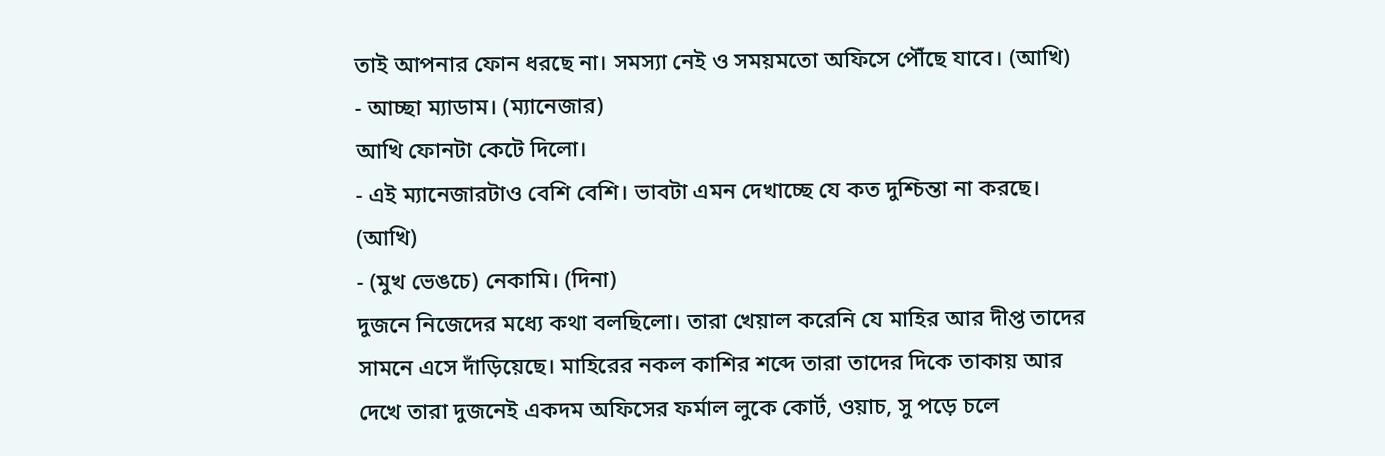তাই আপনার ফোন ধরছে না। সমস্যা নেই ও সময়মতো অফিসে পৌঁছে যাবে। (আখি)
- আচ্ছা ম্যাডাম। (ম্যানেজার)
আখি ফোনটা কেটে দিলো।
- এই ম্যানেজারটাও বেশি বেশি। ভাবটা এমন দেখাচ্ছে যে কত দুশ্চিন্তা না করছে। (আখি)
- (মুখ ভেঙচে) নেকামি। (দিনা)
দুজনে নিজেদের মধ্যে কথা বলছিলো। তারা খেয়াল করেনি যে মাহির আর দীপ্ত তাদের সামনে এসে দাঁড়িয়েছে। মাহিরের নকল কাশির শব্দে তারা তাদের দিকে তাকায় আর দেখে তারা দুজনেই একদম অফিসের ফর্মাল লুকে কোর্ট, ওয়াচ, সু পড়ে চলে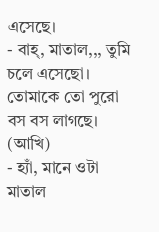এসেছে।
- বাহ্, মাতাল,,, তুমি চলে এসেছো। তোমাকে তো পুরো বস বস লাগছে। (আখি)
- হ্যাঁ, মানে ওটা মাতাল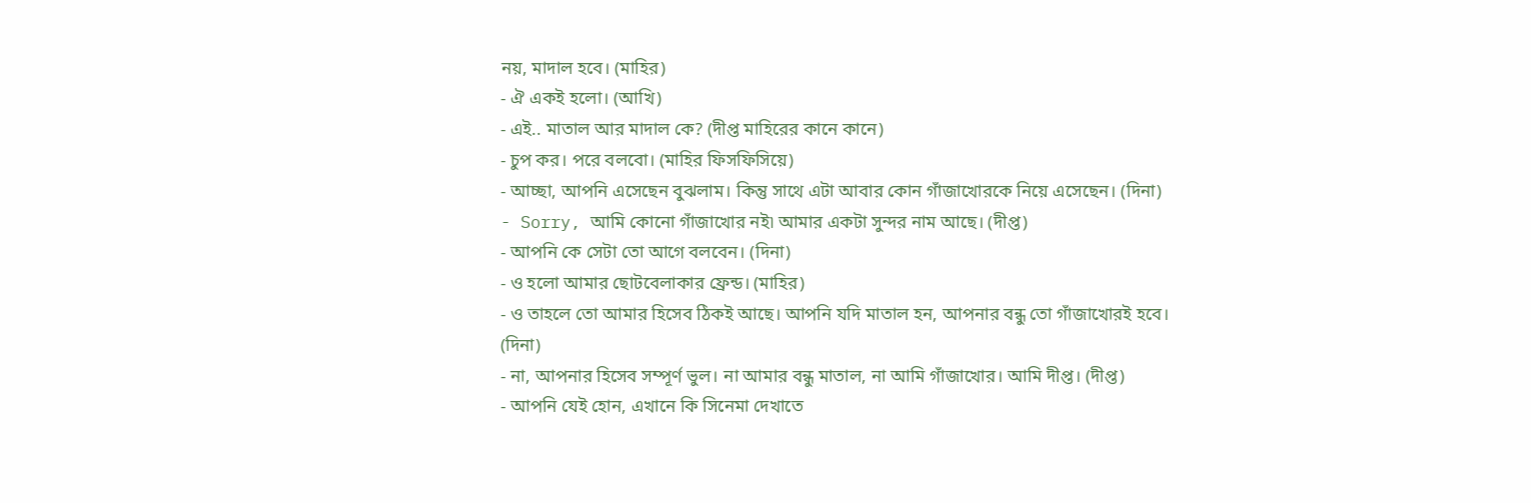নয়, মাদাল হবে। (মাহির)
- ঐ একই হলো। (আখি)
- এই.. মাতাল আর মাদাল কে? (দীপ্ত মাহিরের কানে কানে)
- চুপ কর। পরে বলবো। (মাহির ফিসফিসিয়ে)
- আচ্ছা, আপনি এসেছেন বুঝলাম। কিন্তু সাথে এটা আবার কোন গাঁজাখোরকে নিয়ে এসেছেন। (দিনা)
- Sorry, আমি কোনো গাঁজাখোর নই৷ আমার একটা সুন্দর নাম আছে। (দীপ্ত)
- আপনি কে সেটা তো আগে বলবেন। (দিনা)
- ও হলো আমার ছোটবেলাকার ফ্রেন্ড। (মাহির)
- ও তাহলে তো আমার হিসেব ঠিকই আছে। আপনি যদি মাতাল হন, আপনার বন্ধু তো গাঁজাখোরই হবে। (দিনা)
- না, আপনার হিসেব সম্পূর্ণ ভুল। না আমার বন্ধু মাতাল, না আমি গাঁজাখোর। আমি দীপ্ত। (দীপ্ত)
- আপনি যেই হোন, এখানে কি সিনেমা দেখাতে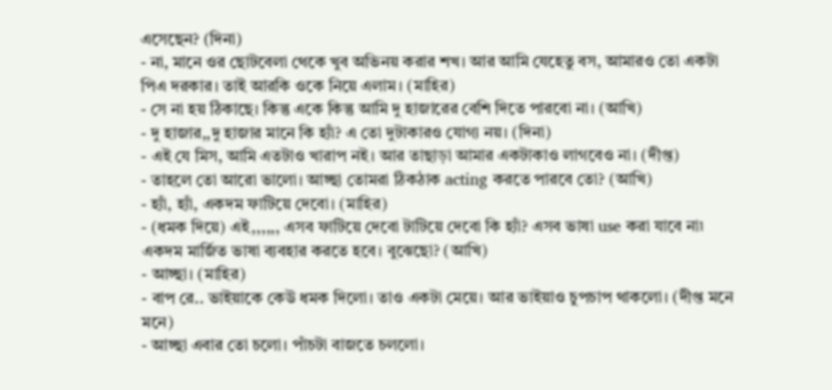এসেছেন? (দিনা)
- না, মানে ওর ছোটবেলা থেকে খুব অভিনয় করার শখ। আর আমি যেহেতু বস, আমারও তো একটা পিএ দরকার। তাই আরকি ওকে নিয়ে এলাম। (মাহির)
- সে না হয় ঠিকাছে। কিন্তু একে কিন্তু আমি দু হাজারের বেশি দিতে পারবো না। (আখি)
- দু হাজার,,দু হাজার মানে কি হ্যাঁ? এ তো দুটাকারও যোগ্য নয়। (দিনা)
- এই যে মিস, আমি এতটাও খারাপ নই। আর তাছাড়া আমার একটাকাও লাগবেও না। (দীপ্ত)
- তাহলে তো আরো ভালো। আচ্ছা তোমরা ঠিকঠাক acting করতে পারবে তো? (আখি)
- হ্যাঁ, হ্যাঁ, একদম ফাটিয়ে দেবো। (মাহির)
- (ধমক দিয়ে) এই,,,,,, এসব ফাটিয়ে দেবো টাটিয়ে দেবো কি হ্যাঁ? এসব ভাষা use করা যাবে না৷ একদম মার্জিত ভাষা ব্যবহার করতে হবে। বুঝেছো? (আখি)
- আচ্ছা। (মাহির)
- বাপ রে.. ভাইয়াকে কেউ ধমক দিলো। তাও একটা মেয়ে। আর ভাইয়াও চুপচাপ থাকলো। (দীপ্ত মনে মনে)
- আচ্ছা এবার তো চলো। পাঁচটা বাজতে চললো।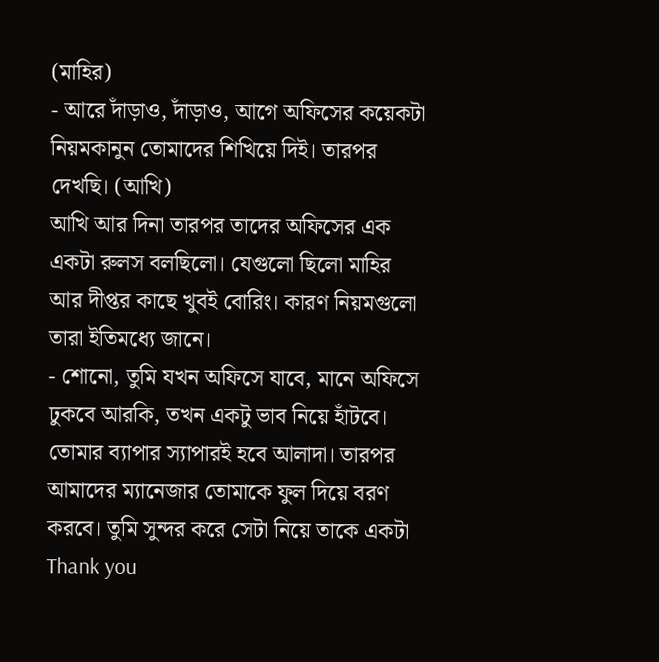(মাহির)
- আরে দাঁড়াও, দাঁড়াও, আগে অফিসের কয়েকটা নিয়মকানুন তোমাদের শিখিয়ে দিই। তারপর দেখছি। (আখি)
আখি আর দিনা তারপর তাদের অফিসের এক একটা রুলস বলছিলো। যেগুলো ছিলো মাহির আর দীপ্তর কাছে খুবই বোরিং। কারণ নিয়মগুলো তারা ইতিমধ্যে জানে।
- শোনো, তুমি যখন অফিসে যাবে, মানে অফিসে ঢুকবে আরকি, তখন একটু ভাব নিয়ে হাঁটবে। তোমার ব্যাপার স্যাপারই হবে আলাদা। তারপর আমাদের ম্যানেজার তোমাকে ফুল দিয়ে বরণ করবে। তুমি সুন্দর করে সেটা নিয়ে তাকে একটা Thank you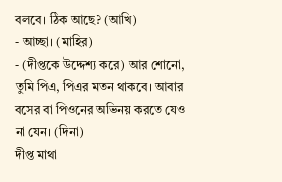বলবে। ঠিক আছে? (আখি)
- আচ্ছা। (মাহির)
- (দীপ্তকে উদ্দেশ্য করে) আর শোনো, তুমি পিএ, পিএর মতন থাকবে। আবার বসের বা পিওনের অভিনয় করতে যেও না যেন। (দিনা)
দীপ্ত মাথা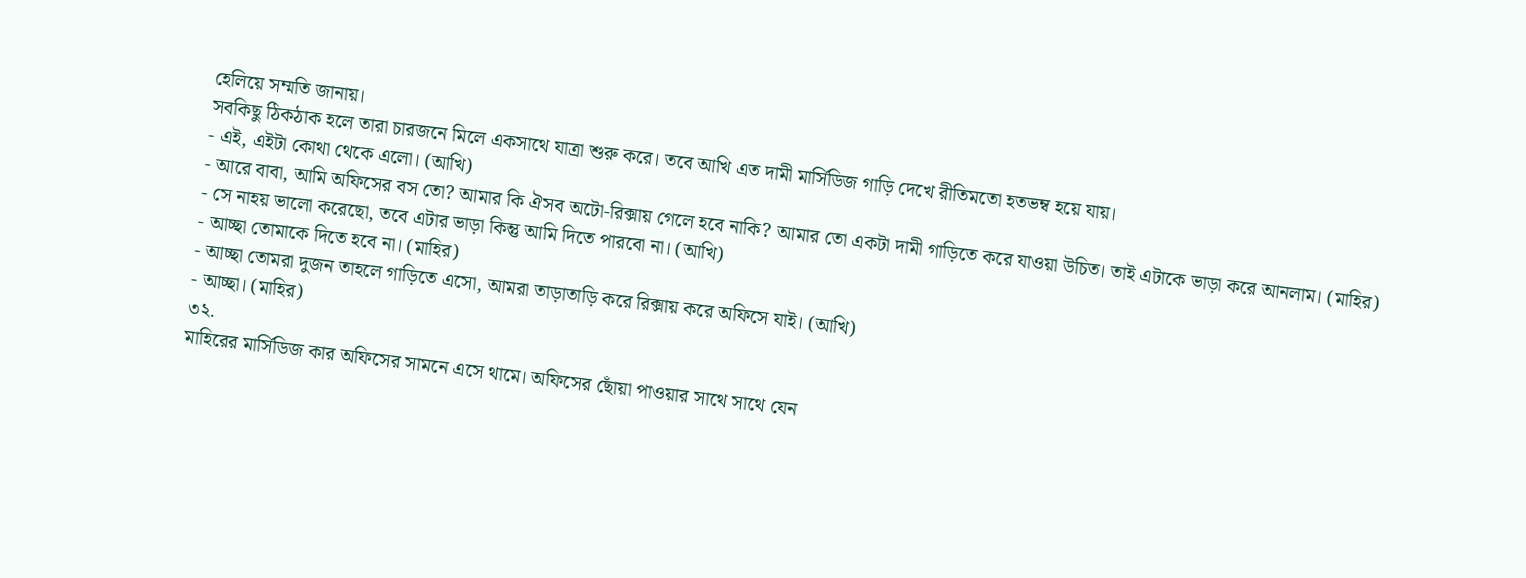হেলিয়ে সম্মতি জানায়।
সবকিছু ঠিকঠাক হলে তারা চারজনে মিলে একসাথে যাত্রা শুরু করে। তবে আখি এত দামী মার্সিডিজ গাড়ি দেখে রীতিমতো হতভম্ব হয়ে যায়।
- এই, এইটা কোথা থেকে এলো। (আখি)
- আরে বাবা, আমি অফিসের বস তো? আমার কি ঐসব অটো-রিক্সায় গেলে হবে নাকি? আমার তো একটা দামী গাড়িতে করে যাওয়া উচিত। তাই এটাকে ভাড়া করে আনলাম। (মাহির)
- সে নাহয় ভালো করেছো, তবে এটার ভাড়া কিন্তু আমি দিতে পারবো না। (আখি)
- আচ্ছা তোমাকে দিতে হবে না। (মাহির)
- আচ্ছা তোমরা দুজন তাহলে গাড়িতে এসো, আমরা তাড়াতাড়ি করে রিক্সায় করে অফিসে যাই। (আখি)
- আচ্ছা। (মাহির)
৩২.
মাহিরের মার্সিডিজ কার অফিসের সামনে এসে থামে। অফিসের ছোঁয়া পাওয়ার সাথে সাথে যেন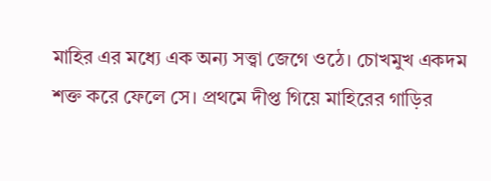মাহির এর মধ্যে এক অন্য সত্ত্বা জেগে ওঠে। চোখমুখ একদম শক্ত করে ফেলে সে। প্রথমে দীপ্ত গিয়ে মাহিরের গাড়ির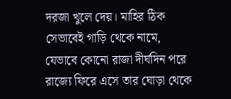দরজা খুলে দেয়। মাহির ঠিক সেভাবেই গাড়ি থেকে নামে, যেভাবে কোনো রাজা দীর্ঘদিন পরে রাজ্যে ফিরে এসে তার ঘোড়া থেকে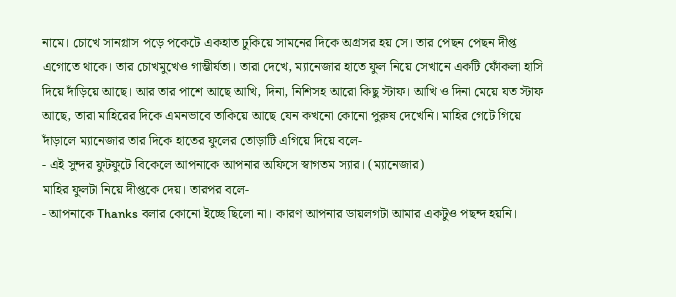নামে। চোখে সানগ্লাস পড়ে পকেটে একহাত ঢুকিয়ে সামনের দিকে অগ্রসর হয় সে। তার পেছন পেছন দীপ্ত এগোতে থাকে। তার চোখমুখেও গাম্ভীর্যতা। তারা দেখে, ম্যানেজার হাতে ফুল নিয়ে সেখানে একটি ফোঁকলা হাসি দিয়ে দাঁড়িয়ে আছে। আর তার পাশে আছে আখি, দিনা, নিশিসহ আরো কিছু স্টাফ। আখি ও দিনা মেয়ে যত স্টাফ আছে, তারা মাহিরের দিকে এমনভাবে তাকিয়ে আছে যেন কখনো কোনো পুরুষ দেখেনি। মাহির গেটে গিয়ে দাঁড়ালে ম্যানেজার তার দিকে হাতের ফুলের তোড়াটি এগিয়ে দিয়ে বলে-
- এই সুন্দর ফুটফুটে বিকেলে আপনাকে আপনার অফিসে স্বাগতম স্যার। (ম্যানেজার)
মাহির ফুলটা নিয়ে দীপ্তকে দেয়। তারপর বলে-
- আপনাকে Thanks বলার কোনো ইচ্ছে ছিলো না। কারণ আপনার ডায়লগটা আমার একটুও পছন্দ হয়নি।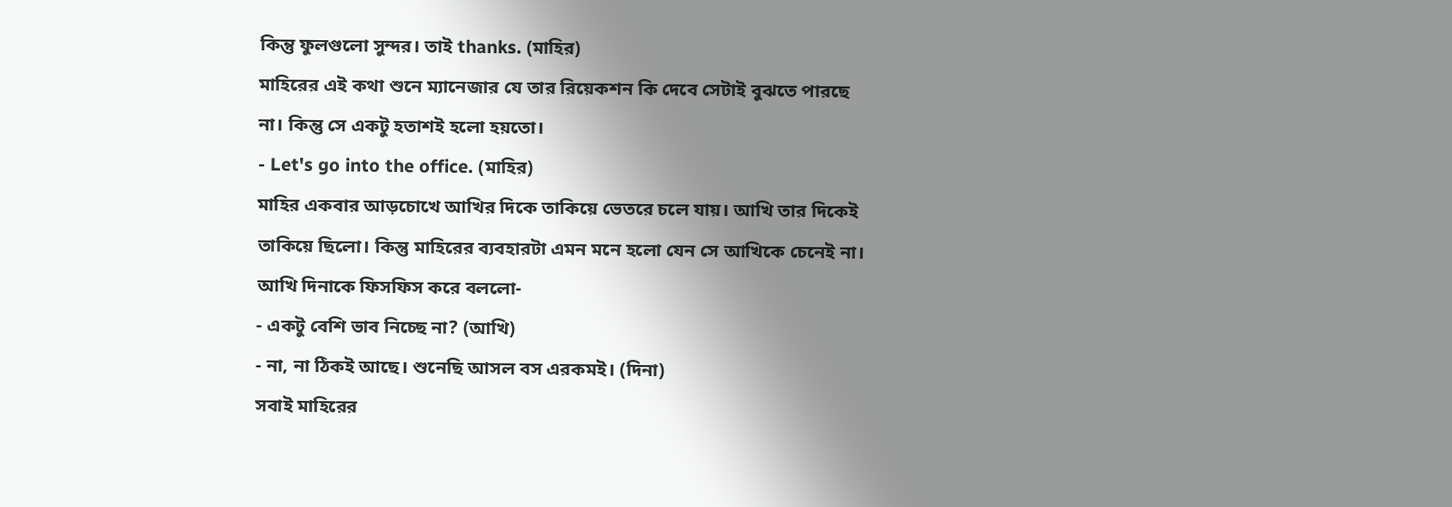কিন্তু ফুলগুলো সুন্দর। তাই thanks. (মাহির)
মাহিরের এই কথা শুনে ম্যানেজার যে তার রিয়েকশন কি দেবে সেটাই বুঝতে পারছে না। কিন্তু সে একটু হতাশই হলো হয়তো।
- Let's go into the office. (মাহির)
মাহির একবার আড়চোখে আখির দিকে তাকিয়ে ভেতরে চলে যায়। আখি তার দিকেই তাকিয়ে ছিলো। কিন্তু মাহিরের ব্যবহারটা এমন মনে হলো যেন সে আখিকে চেনেই না। আখি দিনাকে ফিসফিস করে বললো-
- একটু বেশি ভাব নিচ্ছে না? (আখি)
- না, না ঠিকই আছে। শুনেছি আসল বস এরকমই। (দিনা)
সবাই মাহিরের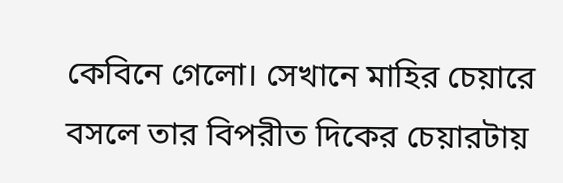কেবিনে গেলো। সেখানে মাহির চেয়ারে বসলে তার বিপরীত দিকের চেয়ারটায়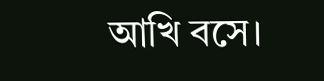আখি বসে।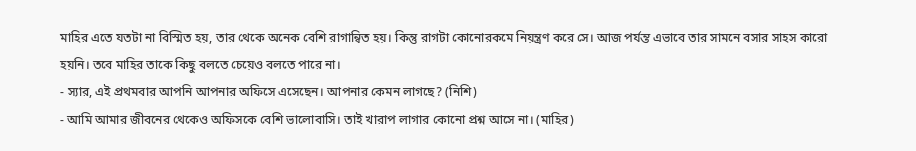মাহির এতে যতটা না বিস্মিত হয়, তার থেকে অনেক বেশি রাগান্বিত হয়। কিন্তু রাগটা কোনোরকমে নিয়ন্ত্রণ করে সে। আজ পর্যন্ত এভাবে তার সামনে বসার সাহস কারো হয়নি। তবে মাহির তাকে কিছু বলতে চেয়েও বলতে পারে না।
- স্যার, এই প্রথমবার আপনি আপনার অফিসে এসেছেন। আপনার কেমন লাগছে? (নিশি)
- আমি আমার জীবনের থেকেও অফিসকে বেশি ভালোবাসি। তাই খারাপ লাগার কোনো প্রশ্ন আসে না। (মাহির)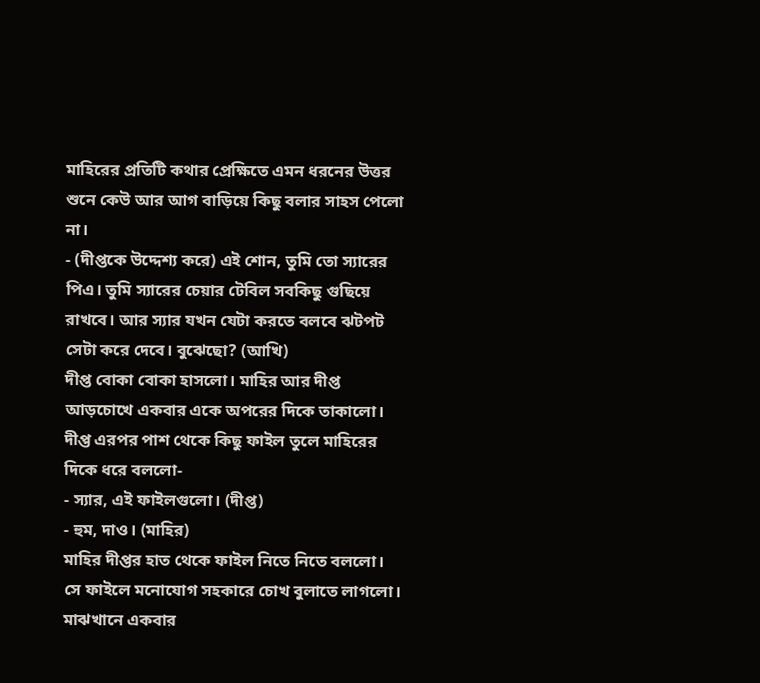মাহিরের প্রতিটি কথার প্রেক্ষিতে এমন ধরনের উত্তর শুনে কেউ আর আগ বাড়িয়ে কিছু বলার সাহস পেলো না।
- (দীপ্তকে উদ্দেশ্য করে) এই শোন, তুমি তো স্যারের পিএ। তুমি স্যারের চেয়ার টেবিল সবকিছু গুছিয়ে রাখবে। আর স্যার যখন যেটা করতে বলবে ঝটপট সেটা করে দেবে। বুঝেছো? (আখি)
দীপ্ত বোকা বোকা হাসলো। মাহির আর দীপ্ত আড়চোখে একবার একে অপরের দিকে তাকালো। দীপ্ত এরপর পাশ থেকে কিছু ফাইল তুলে মাহিরের দিকে ধরে বললো-
- স্যার, এই ফাইলগুলো। (দীপ্ত)
- হুম, দাও। (মাহির)
মাহির দীপ্তর হাত থেকে ফাইল নিতে নিতে বললো। সে ফাইলে মনোযোগ সহকারে চোখ বুলাতে লাগলো। মাঝখানে একবার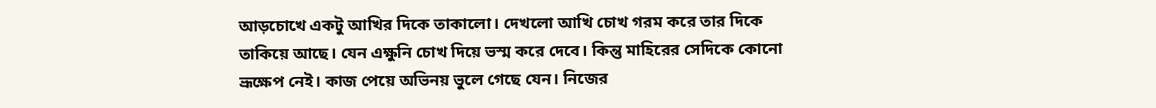আড়চোখে একটু আখির দিকে তাকালো। দেখলো আখি চোখ গরম করে তার দিকে তাকিয়ে আছে। যেন এক্ষুনি চোখ দিয়ে ভস্ম করে দেবে। কিন্তু মাহিরের সেদিকে কোনো ভ্রূক্ষেপ নেই। কাজ পেয়ে অভিনয় ভুলে গেছে যেন। নিজের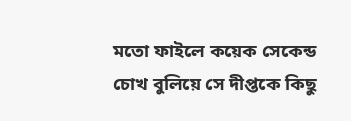মতো ফাইলে কয়েক সেকেন্ড চোখ বুলিয়ে সে দীপ্তকে কিছু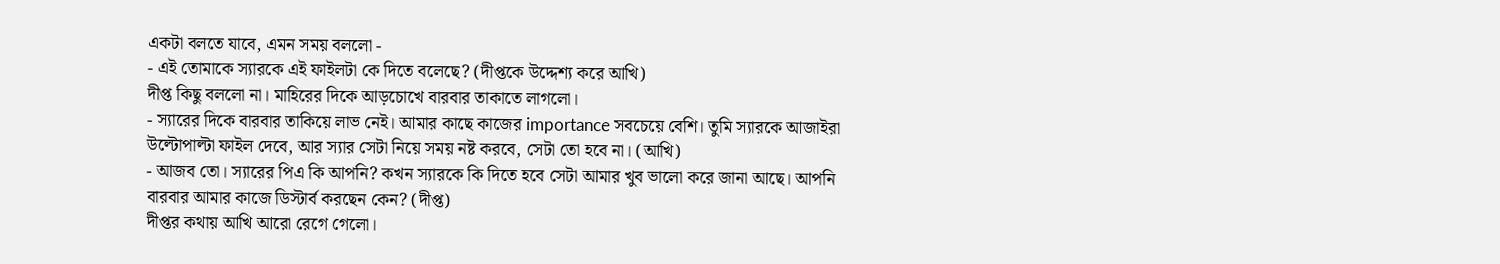একটা বলতে যাবে, এমন সময় বললো -
- এই তোমাকে স্যারকে এই ফাইলটা কে দিতে বলেছে? (দীপ্তকে উদ্দেশ্য করে আখি)
দীপ্ত কিছু বললো না। মাহিরের দিকে আড়চোখে বারবার তাকাতে লাগলো।
- স্যারের দিকে বারবার তাকিয়ে লাভ নেই। আমার কাছে কাজের importance সবচেয়ে বেশি। তুমি স্যারকে আজাইরা উল্টোপাল্টা ফাইল দেবে, আর স্যার সেটা নিয়ে সময় নষ্ট করবে, সেটা তো হবে না। (আখি)
- আজব তো। স্যারের পিএ কি আপনি? কখন স্যারকে কি দিতে হবে সেটা আমার খুব ভালো করে জানা আছে। আপনি বারবার আমার কাজে ডিস্টার্ব করছেন কেন? (দীপ্ত)
দীপ্তর কথায় আখি আরো রেগে গেলো।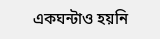একঘন্টাও হয়নি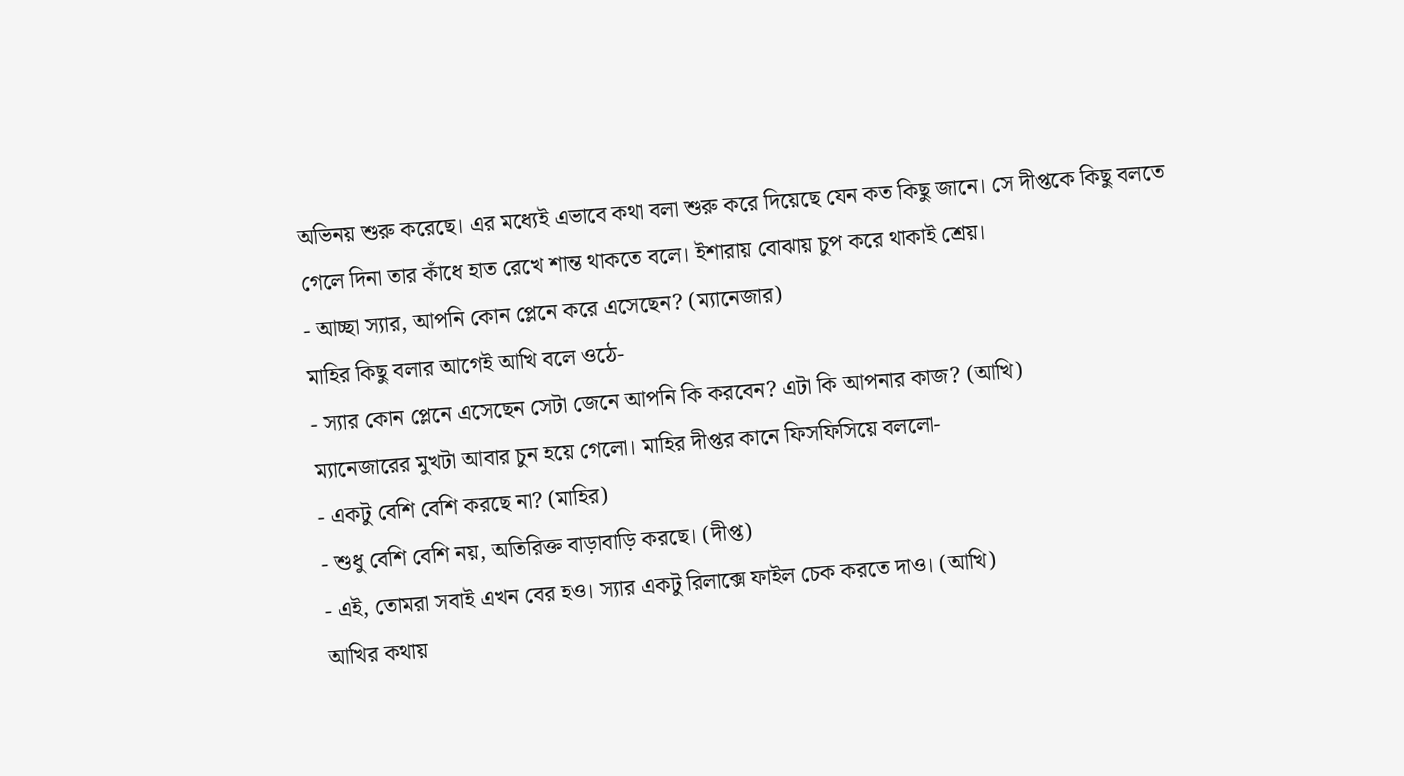অভিনয় শুরু করেছে। এর মধ্যেই এভাবে কথা বলা শুরু করে দিয়েছে যেন কত কিছু জানে। সে দীপ্তকে কিছু বলতে গেলে দিনা তার কাঁধে হাত রেখে শান্ত থাকতে বলে। ইশারায় বোঝায় চুপ করে থাকাই শ্রেয়।
- আচ্ছা স্যার, আপনি কোন প্লেনে করে এসেছেন? (ম্যানেজার)
মাহির কিছু বলার আগেই আখি বলে ওঠে-
- স্যার কোন প্লেনে এসেছেন সেটা জেনে আপনি কি করবেন? এটা কি আপনার কাজ? (আখি)
ম্যানেজারের মুখটা আবার চুন হয়ে গেলো। মাহির দীপ্তর কানে ফিসফিসিয়ে বললো-
- একটু বেশি বেশি করছে না? (মাহির)
- শুধু বেশি বেশি নয়, অতিরিক্ত বাড়াবাড়ি করছে। (দীপ্ত)
- এই, তোমরা সবাই এখন বের হও। স্যার একটু রিলাক্সে ফাইল চেক করতে দাও। (আখি)
আখির কথায়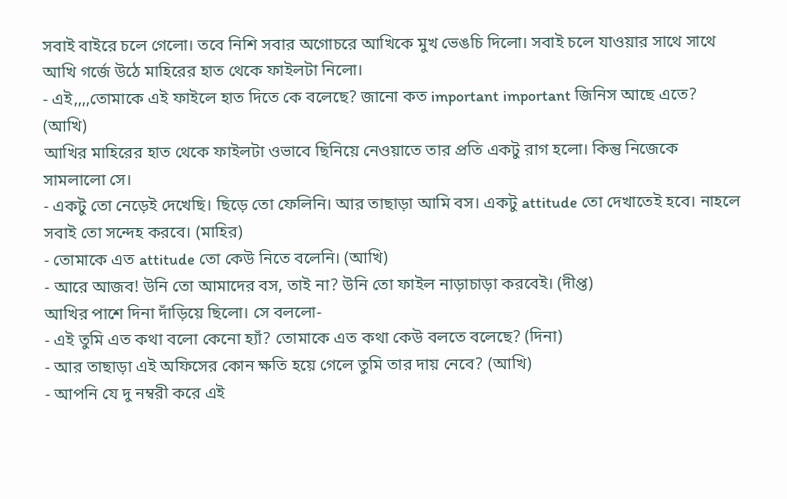সবাই বাইরে চলে গেলো। তবে নিশি সবার অগোচরে আখিকে মুখ ভেঙচি দিলো। সবাই চলে যাওয়ার সাথে সাথে আখি গর্জে উঠে মাহিরের হাত থেকে ফাইলটা নিলো।
- এই,,,,তোমাকে এই ফাইলে হাত দিতে কে বলেছে? জানো কত important important জিনিস আছে এতে? (আখি)
আখির মাহিরের হাত থেকে ফাইলটা ওভাবে ছিনিয়ে নেওয়াতে তার প্রতি একটু রাগ হলো। কিন্তু নিজেকে সামলালো সে।
- একটু তো নেড়েই দেখেছি। ছিড়ে তো ফেলিনি। আর তাছাড়া আমি বস। একটু attitude তো দেখাতেই হবে। নাহলে সবাই তো সন্দেহ করবে। (মাহির)
- তোমাকে এত attitude তো কেউ নিতে বলেনি। (আখি)
- আরে আজব! উনি তো আমাদের বস, তাই না? উনি তো ফাইল নাড়াচাড়া করবেই। (দীপ্ত)
আখির পাশে দিনা দাঁড়িয়ে ছিলো। সে বললো-
- এই তুমি এত কথা বলো কেনো হ্যাঁ? তোমাকে এত কথা কেউ বলতে বলেছে? (দিনা)
- আর তাছাড়া এই অফিসের কোন ক্ষতি হয়ে গেলে তুমি তার দায় নেবে? (আখি)
- আপনি যে দু নম্বরী করে এই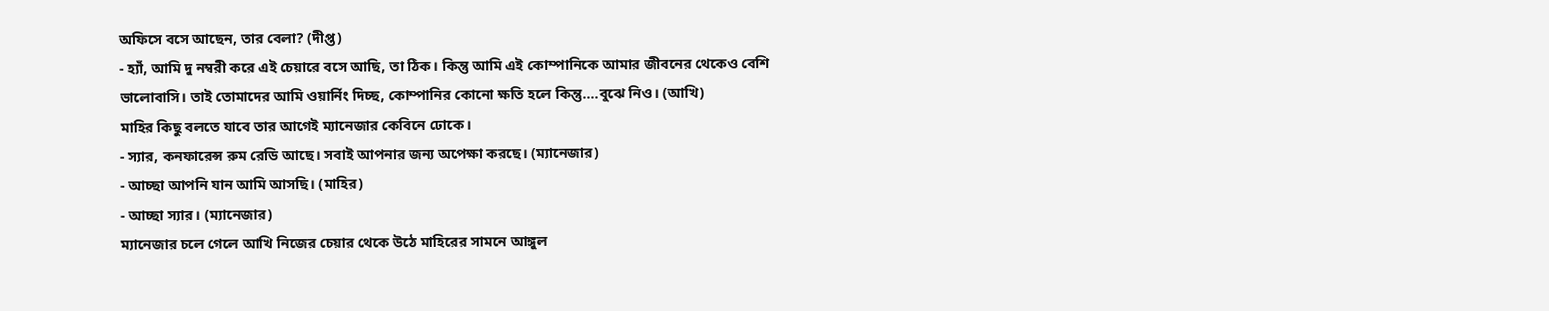অফিসে বসে আছেন, তার বেলা? (দীপ্ত)
- হ্যাঁ, আমি দু নম্বরী করে এই চেয়ারে বসে আছি, তা ঠিক। কিন্তু আমি এই কোম্পানিকে আমার জীবনের থেকেও বেশি ভালোবাসি। তাই তোমাদের আমি ওয়ার্নিং দিচ্ছ, কোম্পানির কোনো ক্ষতি হলে কিন্তু....বুঝে নিও। (আখি)
মাহির কিছু বলতে যাবে তার আগেই ম্যানেজার কেবিনে ঢোকে।
- স্যার, কনফারেন্স রুম রেডি আছে। সবাই আপনার জন্য অপেক্ষা করছে। (ম্যানেজার)
- আচ্ছা আপনি যান আমি আসছি। (মাহির)
- আচ্ছা স্যার। (ম্যানেজার)
ম্যানেজার চলে গেলে আখি নিজের চেয়ার থেকে উঠে মাহিরের সামনে আঙ্গুল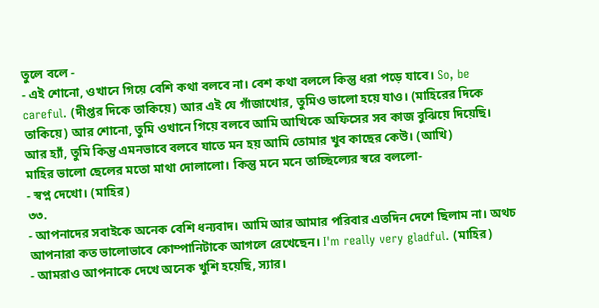তুলে বলে -
- এই শোনো, ওখানে গিয়ে বেশি কথা বলবে না। বেশ কথা বললে কিন্তু ধরা পড়ে যাবে। So, be careful. (দীপ্তর দিকে তাকিয়ে) আর এই যে গাঁজাখোর, তুমিও ভালো হয়ে যাও। (মাহিরের দিকে তাকিয়ে) আর শোনো, তুমি ওখানে গিয়ে বলবে আমি আখিকে অফিসের সব কাজ বুঝিয়ে দিয়েছি। আর হ্যাঁ, তুমি কিন্তু এমনভাবে বলবে যাতে মন হয় আমি তোমার খুব কাছের কেউ। (আখি)
মাহির ভালো ছেলের মতো মাথা দোলালো। কিন্তু মনে মনে তাচ্ছিল্যের স্বরে বললো-
- স্বপ্ন দেখো। (মাহির)
৩৩.
- আপনাদের সবাইকে অনেক বেশি ধন্যবাদ। আমি আর আমার পরিবার এতদিন দেশে ছিলাম না। অথচ আপনারা কত ভালোভাবে কোম্পানিটাকে আগলে রেখেছেন। I'm really very gladful. (মাহির)
- আমরাও আপনাকে দেখে অনেক খুশি হয়েছি, স্যার।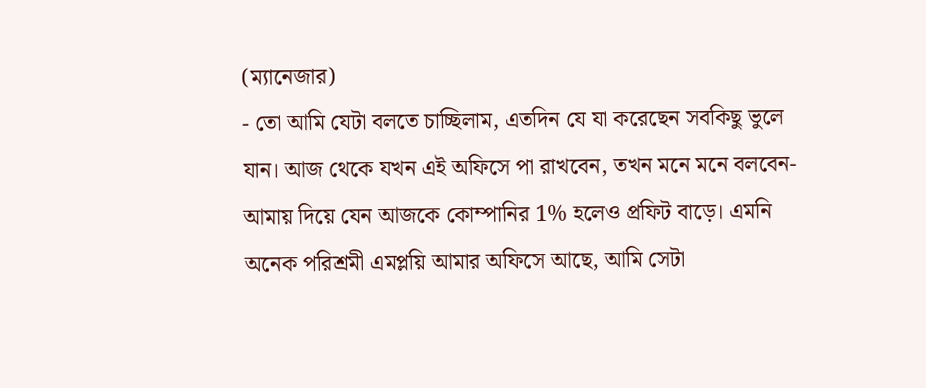(ম্যানেজার)
- তো আমি যেটা বলতে চাচ্ছিলাম, এতদিন যে যা করেছেন সবকিছু ভুলে যান। আজ থেকে যখন এই অফিসে পা রাখবেন, তখন মনে মনে বলবেন-আমায় দিয়ে যেন আজকে কোম্পানির 1% হলেও প্রফিট বাড়ে। এমনি অনেক পরিশ্রমী এমপ্লয়ি আমার অফিসে আছে, আমি সেটা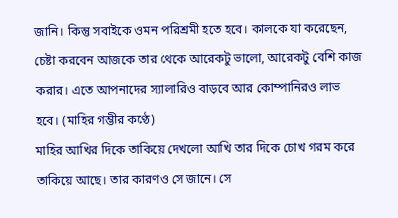জানি। কিন্তু সবাইকে ওমন পরিশ্রমী হতে হবে। কালকে যা করেছেন, চেষ্টা করবেন আজকে তার থেকে আরেকটু ভালো, আরেকটু বেশি কাজ করার। এতে আপনাদের স্যালারিও বাড়বে আর কোম্পানিরও লাভ হবে। (মাহির গম্ভীর কণ্ঠে)
মাহির আখির দিকে তাকিয়ে দেখলো আখি তার দিকে চোখ গরম করে তাকিয়ে আছে। তার কারণও সে জানে। সে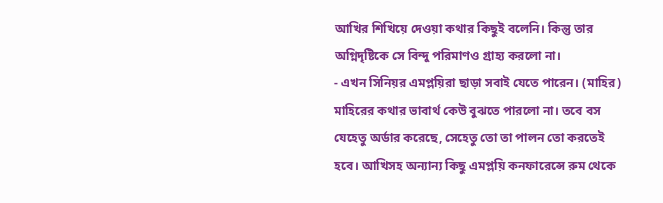আখির শিখিয়ে দেওয়া কথার কিছুই বলেনি। কিন্তু তার অগ্নিদৃষ্টিকে সে বিন্দু পরিমাণও গ্রাহ্য করলো না।
- এখন সিনিয়র এমপ্লয়িরা ছাড়া সবাই যেতে পারেন। (মাহির)
মাহিরের কথার ভাবার্থ কেউ বুঝতে পারলো না। তবে বস যেহেতু অর্ডার করেছে, সেহেতু তো তা পালন তো করতেই হবে। আখিসহ অন্যান্য কিছু এমপ্লয়ি কনফারেন্সে রুম থেকে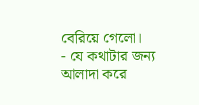বেরিয়ে গেলো।
- যে কথাটার জন্য আলাদা করে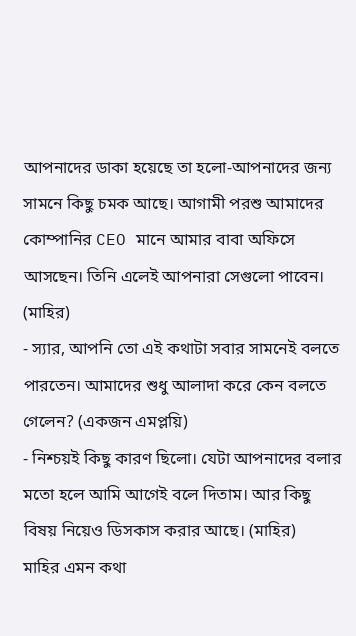আপনাদের ডাকা হয়েছে তা হলো-আপনাদের জন্য সামনে কিছু চমক আছে। আগামী পরশু আমাদের কোম্পানির CEO মানে আমার বাবা অফিসে আসছেন। তিনি এলেই আপনারা সেগুলো পাবেন। (মাহির)
- স্যার, আপনি তো এই কথাটা সবার সামনেই বলতে পারতেন। আমাদের শুধু আলাদা করে কেন বলতে গেলেন? (একজন এমপ্লয়ি)
- নিশ্চয়ই কিছু কারণ ছিলো। যেটা আপনাদের বলার মতো হলে আমি আগেই বলে দিতাম। আর কিছু বিষয় নিয়েও ডিসকাস করার আছে। (মাহির)
মাহির এমন কথা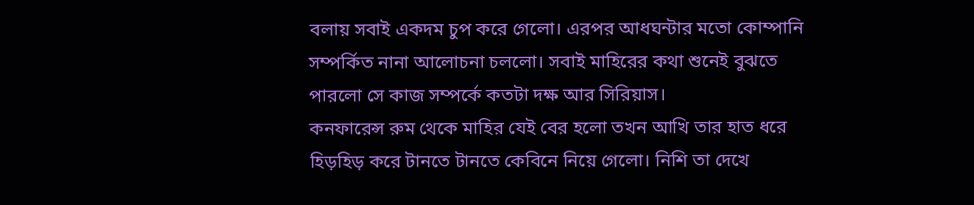বলায় সবাই একদম চুপ করে গেলো। এরপর আধঘন্টার মতো কোম্পানি সম্পর্কিত নানা আলোচনা চললো। সবাই মাহিরের কথা শুনেই বুঝতে পারলো সে কাজ সম্পর্কে কতটা দক্ষ আর সিরিয়াস।
কনফারেন্স রুম থেকে মাহির যেই বের হলো তখন আখি তার হাত ধরে হিড়হিড় করে টানতে টানতে কেবিনে নিয়ে গেলো। নিশি তা দেখে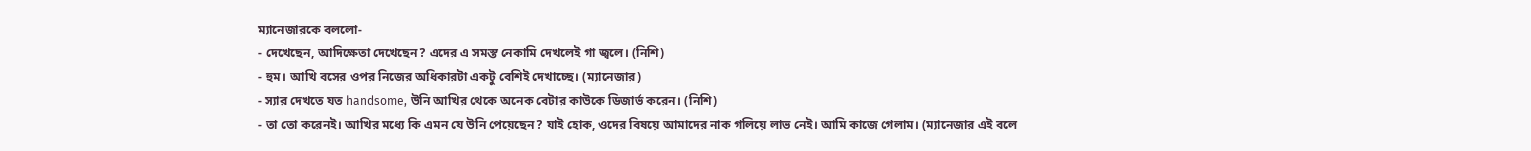ম্যানেজারকে বললো-
- দেখেছেন, আদিক্ষেতা দেখেছেন? এদের এ সমস্ত নেকামি দেখলেই গা জ্বলে। (নিশি)
- হুম। আখি বসের ওপর নিজের অধিকারটা একটু বেশিই দেখাচ্ছে। (ম্যানেজার)
- স্যার দেখতে যত handsome, উনি আখির থেকে অনেক বেটার কাউকে ডিজার্ভ করেন। (নিশি)
- তা তো করেনই। আখির মধ্যে কি এমন যে উনি পেয়েছেন? যাই হোক, ওদের বিষয়ে আমাদের নাক গলিয়ে লাভ নেই। আমি কাজে গেলাম। (ম্যানেজার এই বলে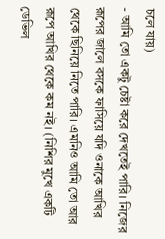চলে যায়)
- আমি তো একটু চেষ্টা করে দেখতেই পারি। নিজের রূপের জালে বসকে ফাসিয়ে যদি ওনাকে আখির থেকে ছিনিয়ে নিতে পারি। এমনিও আমি তো আর রূপে আখির থেকে কম নই। (নিশির মুখে একটি ডেভিল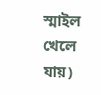স্মাইল খেলে যায়)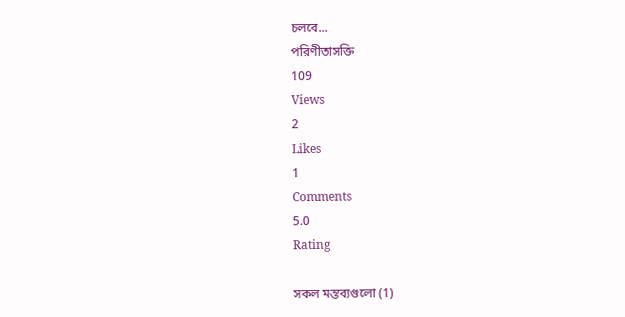চলবে...
পরিণীতাসক্তি
109
Views
2
Likes
1
Comments
5.0
Rating

সকল মন্তব্যগুলো (1)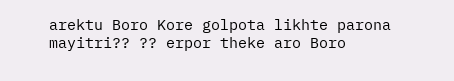arektu Boro Kore golpota likhte parona mayitri?? ?? erpor theke aro Boro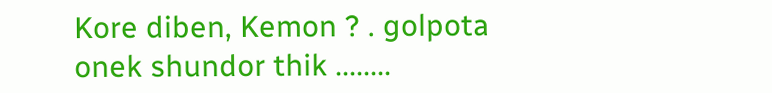Kore diben, Kemon ? . golpota onek shundor thik ........